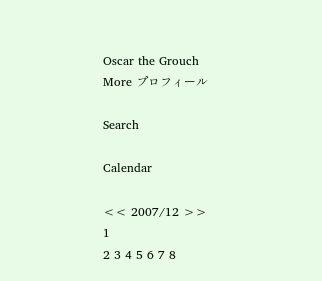Oscar the Grouch
More プロフィール

Search

Calendar

<< 2007/12 >>
1
2 3 4 5 6 7 8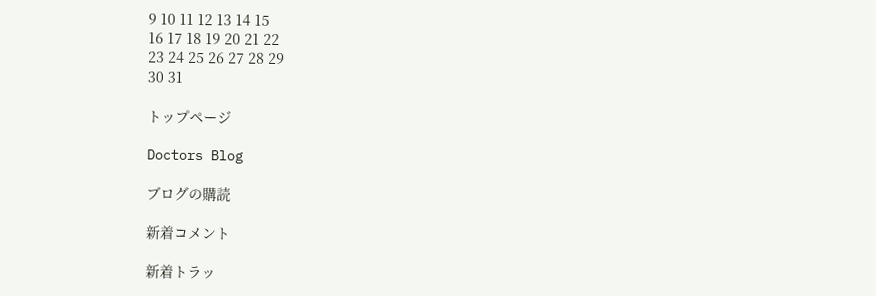9 10 11 12 13 14 15
16 17 18 19 20 21 22
23 24 25 26 27 28 29
30 31

トップページ

Doctors Blog

ブログの購読

新着コメント

新着トラッ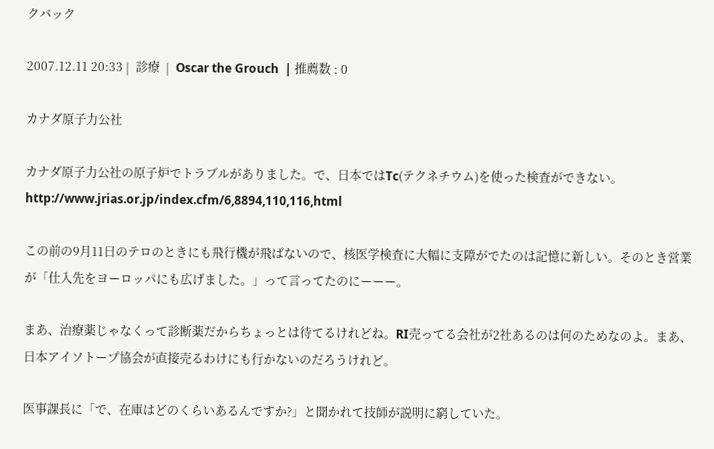クバック

2007.12.11 20:33 |  診療  |  Oscar the Grouch  | 推薦数 : 0

カナダ原子力公社

カナダ原子力公社の原子炉でトラブルがありました。で、日本ではTc(テクネチウム)を使った検査ができない。http://www.jrias.or.jp/index.cfm/6,8894,110,116,html

この前の9月11日のテロのときにも飛行機が飛ばないので、核医学検査に大幅に支障がでたのは記憶に新しい。そのとき営業が「仕入先をヨーロッパにも広げました。」って言ってたのにーーー。

まあ、治療薬じゃなくって診断薬だからちょっとは待てるけれどね。RI売ってる会社が2社あるのは何のためなのよ。まあ、日本アイソトープ協会が直接売るわけにも行かないのだろうけれど。

医事課長に「で、在庫はどのくらいあるんですか?」と聞かれて技師が説明に窮していた。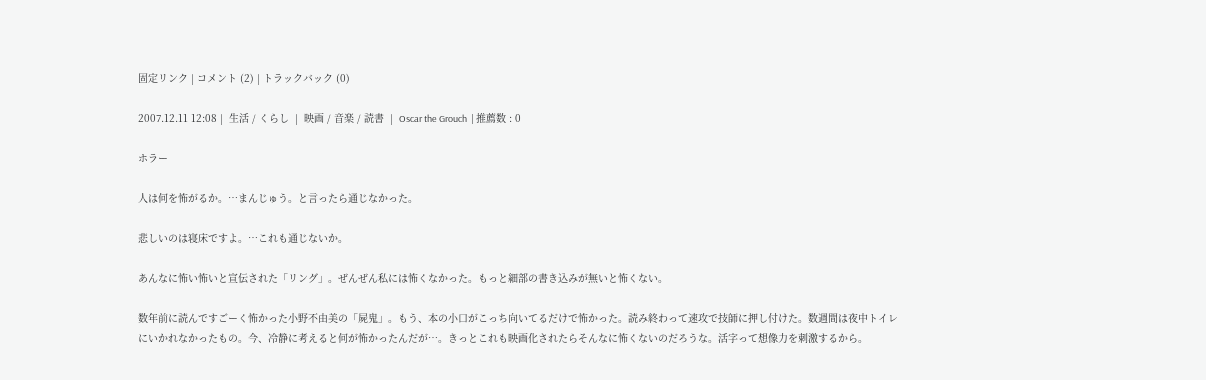固定リンク | コメント (2) | トラックバック (0)

2007.12.11 12:08 |  生活 / くらし  |  映画 / 音楽 / 読書  |  Oscar the Grouch  | 推薦数 : 0

ホラー

人は何を怖がるか。…まんじゅう。と言ったら通じなかった。

悲しいのは寝床ですよ。…これも通じないか。

あんなに怖い怖いと宣伝された「リング」。ぜんぜん私には怖くなかった。もっと細部の書き込みが無いと怖くない。

数年前に読んですごーく怖かった小野不由美の「屍鬼」。もう、本の小口がこっち向いてるだけで怖かった。読み終わって速攻で技師に押し付けた。数週間は夜中トイレにいかれなかったもの。今、冷静に考えると何が怖かったんだが…。きっとこれも映画化されたらそんなに怖くないのだろうな。活字って想像力を刺激するから。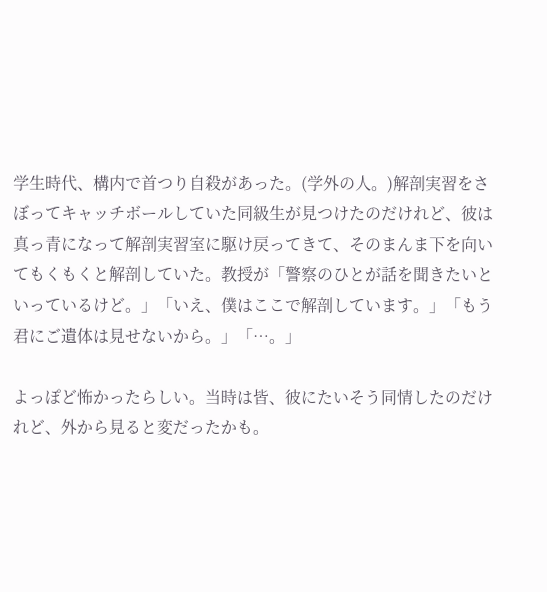学生時代、構内で首つり自殺があった。(学外の人。)解剖実習をさぼってキャッチボールしていた同級生が見つけたのだけれど、彼は真っ青になって解剖実習室に駆け戻ってきて、そのまんま下を向いてもくもくと解剖していた。教授が「警察のひとが話を聞きたいといっているけど。」「いえ、僕はここで解剖しています。」「もう君にご遺体は見せないから。」「…。」

よっぽど怖かったらしい。当時は皆、彼にたいそう同情したのだけれど、外から見ると変だったかも。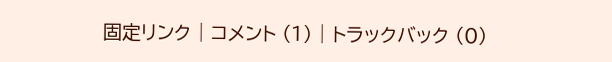固定リンク | コメント (1) | トラックバック (0)